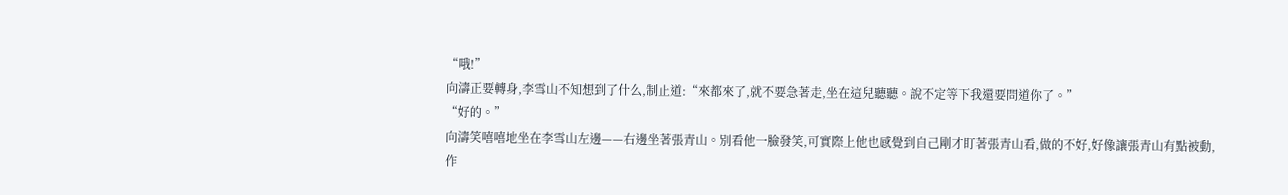“哦!”
向濤正要轉身,李雪山不知想到了什么,制止道:“來都來了,就不要急著走,坐在這兒聽聽。說不定等下我還要問道你了。”
“好的。”
向濤笑嘻嘻地坐在李雪山左邊——右邊坐著張青山。別看他一臉發笑,可實際上他也感覺到自己剛才盯著張青山看,做的不好,好像讓張青山有點被動,作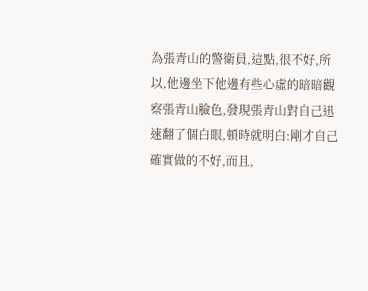為張青山的警衛員,這點,很不好,所以,他邊坐下他邊有些心虛的暗暗觀察張青山臉色,發現張青山對自己迅速翻了個白眼,頓時就明白:剛才自己確實做的不好,而且,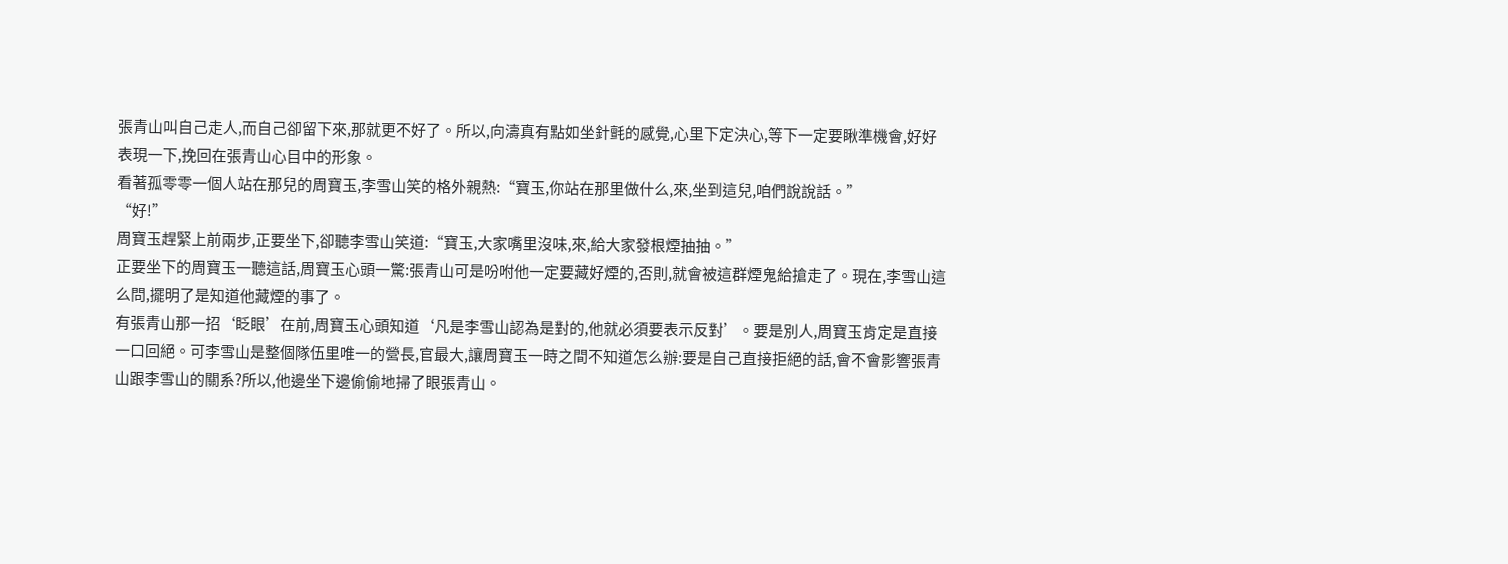張青山叫自己走人,而自己卻留下來,那就更不好了。所以,向濤真有點如坐針氈的感覺,心里下定決心,等下一定要瞅準機會,好好表現一下,挽回在張青山心目中的形象。
看著孤零零一個人站在那兒的周寶玉,李雪山笑的格外親熱:“寶玉,你站在那里做什么,來,坐到這兒,咱們說說話。”
“好!”
周寶玉趕緊上前兩步,正要坐下,卻聽李雪山笑道:“寶玉,大家嘴里沒味,來,給大家發根煙抽抽。”
正要坐下的周寶玉一聽這話,周寶玉心頭一驚:張青山可是吩咐他一定要藏好煙的,否則,就會被這群煙鬼給搶走了。現在,李雪山這么問,擺明了是知道他藏煙的事了。
有張青山那一招‘眨眼’在前,周寶玉心頭知道‘凡是李雪山認為是對的,他就必須要表示反對’。要是別人,周寶玉肯定是直接一口回絕。可李雪山是整個隊伍里唯一的營長,官最大,讓周寶玉一時之間不知道怎么辦:要是自己直接拒絕的話,會不會影響張青山跟李雪山的關系?所以,他邊坐下邊偷偷地掃了眼張青山。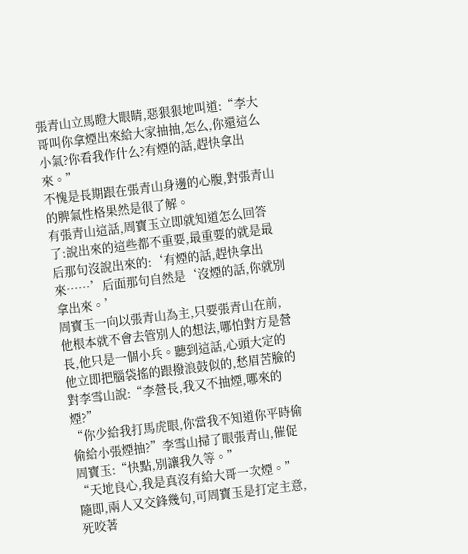張青山立馬瞪大眼睛,惡狠狠地叫道:“李大哥叫你拿煙出來給大家抽抽,怎么,你還這么小氣?你看我作什么?有煙的話,趕快拿出來。”
不愧是長期跟在張青山身邊的心腹,對張青山的脾氣性格果然是很了解。
有張青山這話,周寶玉立即就知道怎么回答了:說出來的這些都不重要,最重要的就是最后那句沒說出來的:‘有煙的話,趕快拿出來……’后面那句自然是‘沒煙的話,你就別拿出來。’
周寶玉一向以張青山為主,只要張青山在前,他根本就不會去管別人的想法,哪怕對方是營長,他只是一個小兵。聽到這話,心頭大定的他立即把腦袋搖的跟撥浪鼓似的,愁眉苦臉的對李雪山說:“李營長,我又不抽煙,哪來的煙?”
“你少給我打馬虎眼,你當我不知道你平時偷偷給小張煙抽?”李雪山掃了眼張青山,催促周寶玉:“快點,別讓我久等。”
“天地良心,我是真沒有給大哥一次煙。”
隨即,兩人又交鋒幾句,可周寶玉是打定主意,死咬著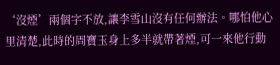‘沒煙’兩個字不放,讓李雪山沒有任何辦法。哪怕他心里清楚,此時的周寶玉身上多半就帶著煙,可一來他行動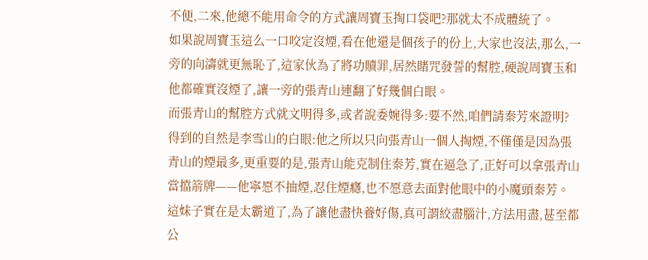不便,二來,他總不能用命令的方式讓周寶玉掏口袋吧?那就太不成體統了。
如果說周寶玉這么一口咬定沒煙,看在他還是個孩子的份上,大家也沒法,那么,一旁的向濤就更無恥了,這家伙為了將功贖罪,居然賭咒發誓的幫腔,硬說周寶玉和他都確實沒煙了,讓一旁的張青山連翻了好幾個白眼。
而張青山的幫腔方式就文明得多,或者說委婉得多:要不然,咱們請秦芳來證明?
得到的自然是李雪山的白眼:他之所以只向張青山一個人掏煙,不僅僅是因為張青山的煙最多,更重要的是,張青山能克制住秦芳,實在逼急了,正好可以拿張青山當擋箭牌——他寧愿不抽煙,忍住煙癮,也不愿意去面對他眼中的小魔頭秦芳。這妹子實在是太霸道了,為了讓他盡快養好傷,真可謂絞盡腦汁,方法用盡,甚至都公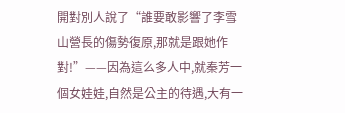開對別人說了“誰要敢影響了李雪山營長的傷勢復原,那就是跟她作對!”——因為這么多人中,就秦芳一個女娃娃,自然是公主的待遇,大有一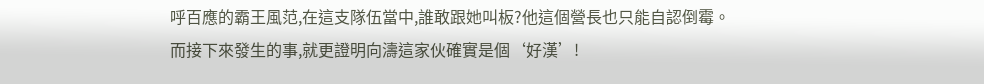呼百應的霸王風范,在這支隊伍當中,誰敢跟她叫板?他這個營長也只能自認倒霉。
而接下來發生的事,就更證明向濤這家伙確實是個‘好漢’!